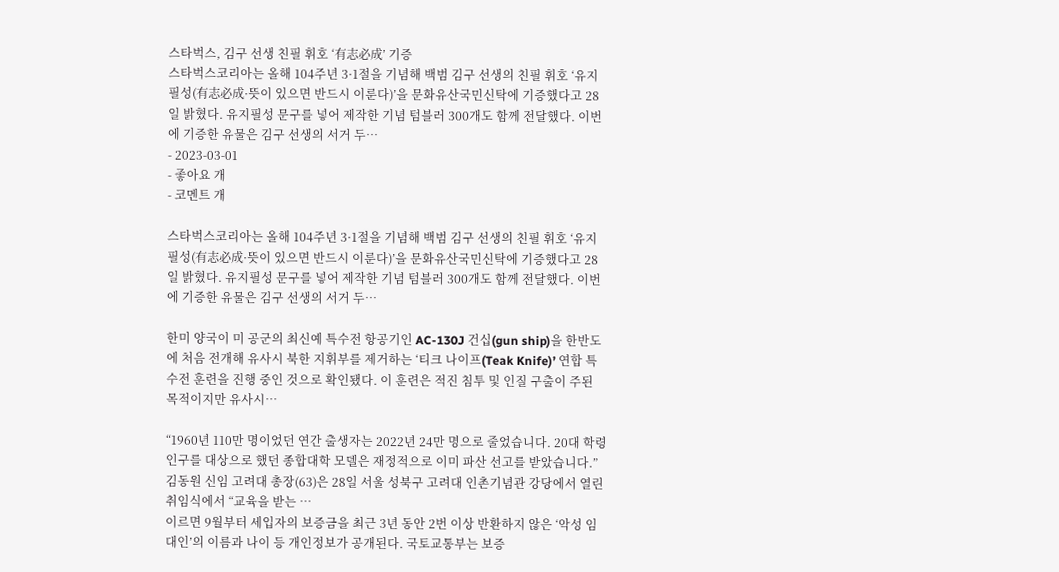스타벅스, 김구 선생 친필 휘호 ‘有志必成’ 기증
스타벅스코리아는 올해 104주년 3·1절을 기념해 백범 김구 선생의 친필 휘호 ‘유지필성(有志必成·뜻이 있으면 반드시 이룬다)’을 문화유산국민신탁에 기증했다고 28일 밝혔다. 유지필성 문구를 넣어 제작한 기념 텀블러 300개도 함께 전달했다. 이번에 기증한 유물은 김구 선생의 서거 두…
- 2023-03-01
- 좋아요 개
- 코멘트 개

스타벅스코리아는 올해 104주년 3·1절을 기념해 백범 김구 선생의 친필 휘호 ‘유지필성(有志必成·뜻이 있으면 반드시 이룬다)’을 문화유산국민신탁에 기증했다고 28일 밝혔다. 유지필성 문구를 넣어 제작한 기념 텀블러 300개도 함께 전달했다. 이번에 기증한 유물은 김구 선생의 서거 두…

한미 양국이 미 공군의 최신예 특수전 항공기인 AC-130J 건십(gun ship)을 한반도에 처음 전개해 유사시 북한 지휘부를 제거하는 ‘티크 나이프(Teak Knife)’ 연합 특수전 훈련을 진행 중인 것으로 확인됐다. 이 훈련은 적진 침투 및 인질 구출이 주된 목적이지만 유사시…

“1960년 110만 명이었던 연간 출생자는 2022년 24만 명으로 줄었습니다. 20대 학령인구를 대상으로 했던 종합대학 모델은 재정적으로 이미 파산 선고를 받았습니다.” 김동원 신임 고려대 총장(63)은 28일 서울 성북구 고려대 인촌기념관 강당에서 열린 취임식에서 “교육을 받는 …
이르면 9월부터 세입자의 보증금을 최근 3년 동안 2번 이상 반환하지 않은 ‘악성 임대인’의 이름과 나이 등 개인정보가 공개된다. 국토교통부는 보증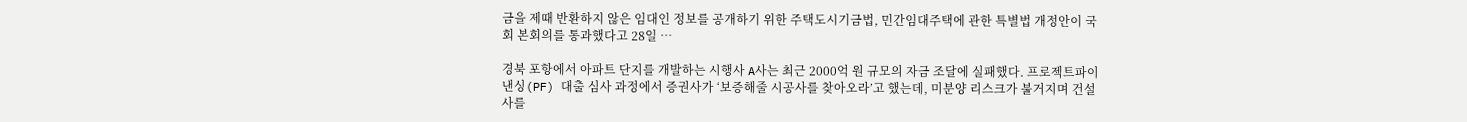금을 제때 반환하지 않은 임대인 정보를 공개하기 위한 주택도시기금법, 민간임대주택에 관한 특별법 개정안이 국회 본회의를 통과했다고 28일 …

경북 포항에서 아파트 단지를 개발하는 시행사 A사는 최근 2000억 원 규모의 자금 조달에 실패했다. 프로젝트파이낸싱(PF) 대출 심사 과정에서 증권사가 ‘보증해줄 시공사를 찾아오라’고 했는데, 미분양 리스크가 불거지며 건설사를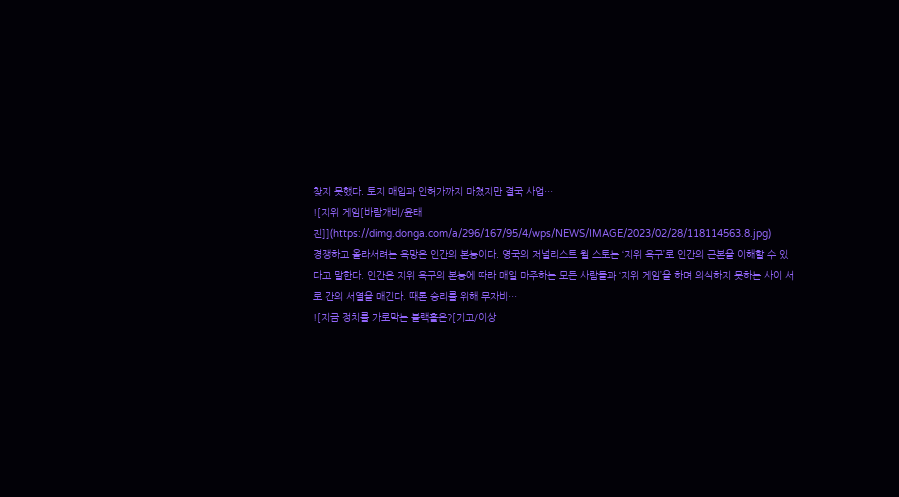찾지 못했다. 토지 매입과 인허가까지 마쳤지만 결국 사업…
![지위 게임[바람개비/윤태진]](https://dimg.donga.com/a/296/167/95/4/wps/NEWS/IMAGE/2023/02/28/118114563.8.jpg)
경쟁하고 올라서려는 욕망은 인간의 본능이다. 영국의 저널리스트 윌 스토는 ‘지위 욕구’로 인간의 근본을 이해할 수 있다고 말한다. 인간은 지위 욕구의 본능에 따라 매일 마주하는 모든 사람들과 ‘지위 게임’을 하며 의식하지 못하는 사이 서로 간의 서열을 매긴다. 때론 승리를 위해 무자비…
![지금 정치를 가로막는 블랙홀은?[기고/이상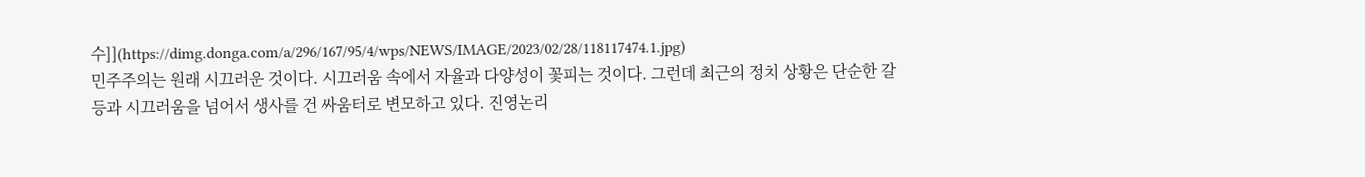수]](https://dimg.donga.com/a/296/167/95/4/wps/NEWS/IMAGE/2023/02/28/118117474.1.jpg)
민주주의는 원래 시끄러운 것이다. 시끄러움 속에서 자율과 다양성이 꽃피는 것이다. 그런데 최근의 정치 상황은 단순한 갈등과 시끄러움을 넘어서 생사를 건 싸움터로 변모하고 있다. 진영논리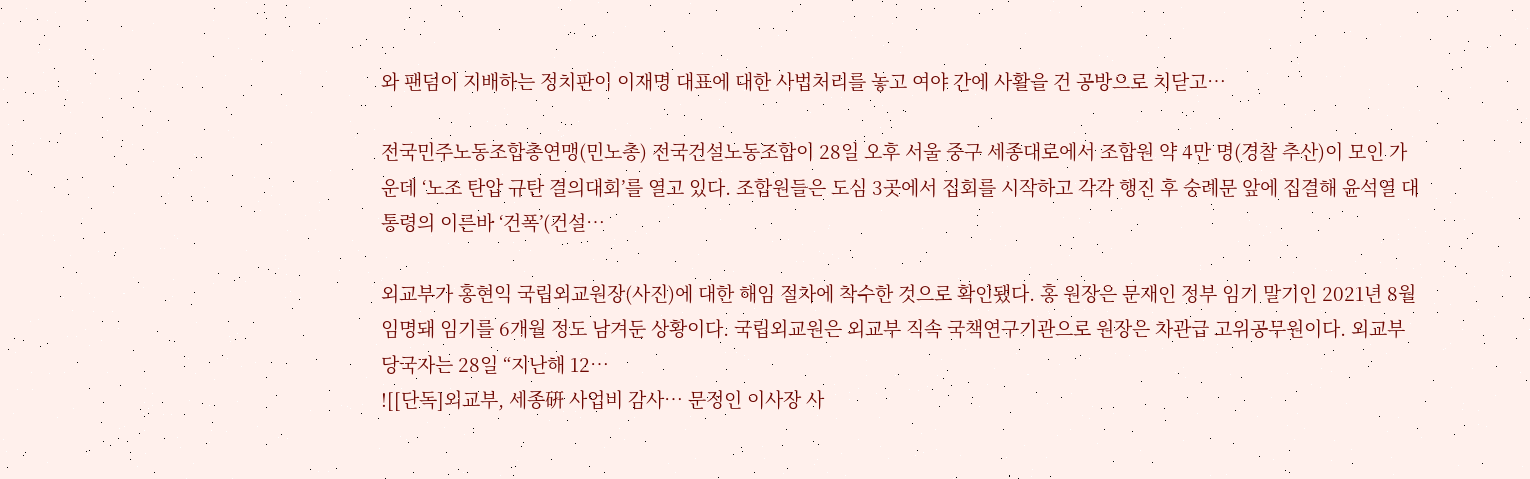와 팬덤이 지배하는 정치판이 이재명 대표에 대한 사법처리를 놓고 여야 간에 사활을 건 공방으로 치닫고…

전국민주노동조합총연맹(민노총) 전국건설노동조합이 28일 오후 서울 중구 세종대로에서 조합원 약 4만 명(경찰 추산)이 모인 가운데 ‘노조 탄압 규탄 결의대회’를 열고 있다. 조합원들은 도심 3곳에서 집회를 시작하고 각각 행진 후 숭례문 앞에 집결해 윤석열 대통령의 이른바 ‘건폭’(건설…

외교부가 홍현익 국립외교원장(사진)에 대한 해임 절차에 착수한 것으로 확인됐다. 홍 원장은 문재인 정부 임기 말기인 2021년 8월 임명돼 임기를 6개월 정도 남겨둔 상황이다. 국립외교원은 외교부 직속 국책연구기관으로 원장은 차관급 고위공무원이다. 외교부 당국자는 28일 “지난해 12…
![[단독]외교부, 세종硏 사업비 감사… 문정인 이사장 사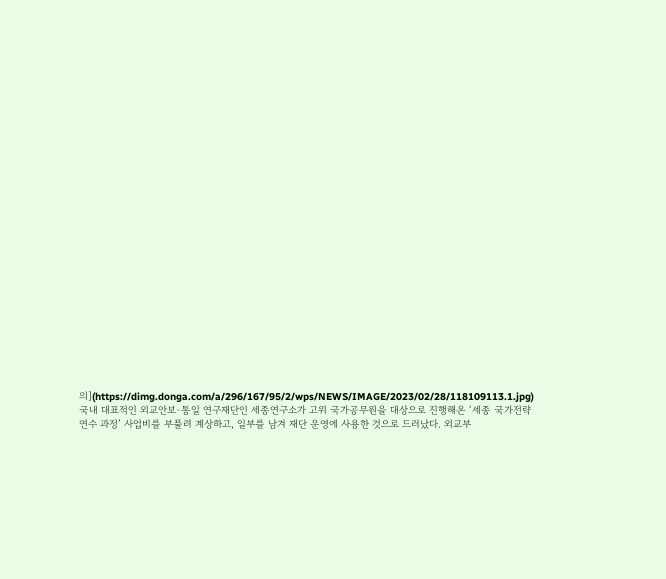의](https://dimg.donga.com/a/296/167/95/2/wps/NEWS/IMAGE/2023/02/28/118109113.1.jpg)
국내 대표적인 외교안보·통일 연구재단인 세종연구소가 고위 국가공무원을 대상으로 진행해온 ‘세종 국가전략 연수 과정’ 사업비를 부풀려 계상하고, 일부를 남겨 재단 운영에 사용한 것으로 드러났다. 외교부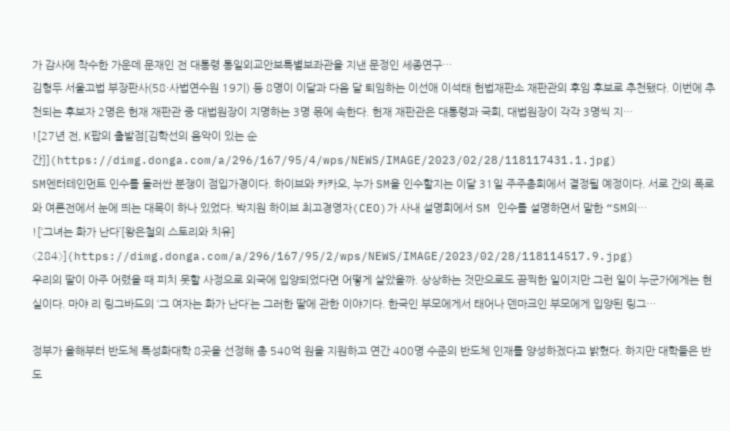가 감사에 착수한 가운데 문재인 전 대통령 통일외교안보특별보좌관을 지낸 문정인 세종연구…
김형두 서울고법 부장판사(58·사법연수원 19기) 등 8명이 이달과 다음 달 퇴임하는 이선애 이석태 헌법재판소 재판관의 후임 후보로 추천됐다. 이번에 추천되는 후보자 2명은 헌재 재판관 중 대법원장이 지명하는 3명 몫에 속한다. 헌재 재판관은 대통령과 국회, 대법원장이 각각 3명씩 지…
![27년 전, K팝의 출발점[김학선의 음악이 있는 순간]](https://dimg.donga.com/a/296/167/95/4/wps/NEWS/IMAGE/2023/02/28/118117431.1.jpg)
SM엔터테인먼트 인수를 둘러싼 분쟁이 점입가경이다. 하이브와 카카오, 누가 SM을 인수할지는 이달 31일 주주총회에서 결정될 예정이다. 서로 간의 폭로와 여론전에서 눈에 띄는 대목이 하나 있었다. 박지원 하이브 최고경영자(CEO)가 사내 설명회에서 SM 인수를 설명하면서 말한 “SM의…
![‘그녀는 화가 난다’[왕은철의 스토리와 치유]〈284〉](https://dimg.donga.com/a/296/167/95/2/wps/NEWS/IMAGE/2023/02/28/118114517.9.jpg)
우리의 딸이 아주 어렸을 때 피치 못할 사정으로 외국에 입양되었다면 어떻게 살았을까. 상상하는 것만으로도 끔찍한 일이지만 그런 일이 누군가에게는 현실이다. 마야 리 링그바드의 ‘그 여자는 화가 난다’는 그러한 딸에 관한 이야기다. 한국인 부모에게서 태어나 덴마크인 부모에게 입양된 링그…

정부가 올해부터 반도체 특성화대학 8곳을 선정해 총 540억 원을 지원하고 연간 400명 수준의 반도체 인재를 양성하겠다고 밝혔다. 하지만 대학들은 반도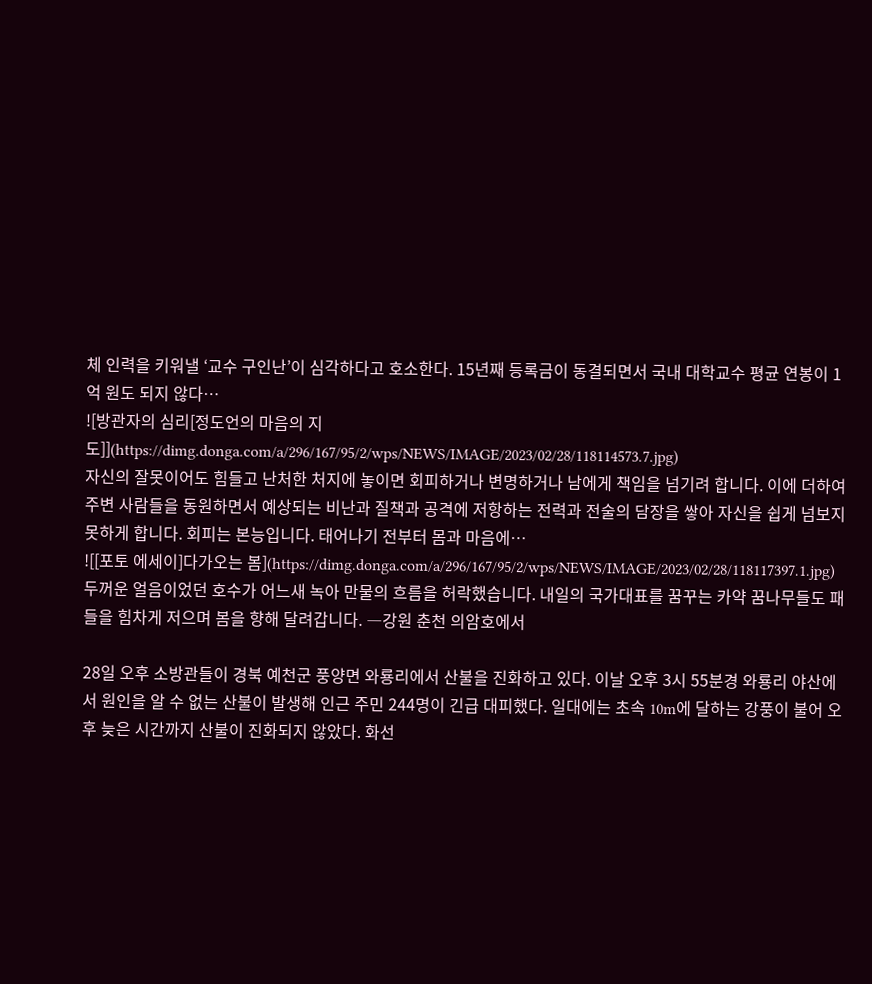체 인력을 키워낼 ‘교수 구인난’이 심각하다고 호소한다. 15년째 등록금이 동결되면서 국내 대학교수 평균 연봉이 1억 원도 되지 않다…
![방관자의 심리[정도언의 마음의 지도]](https://dimg.donga.com/a/296/167/95/2/wps/NEWS/IMAGE/2023/02/28/118114573.7.jpg)
자신의 잘못이어도 힘들고 난처한 처지에 놓이면 회피하거나 변명하거나 남에게 책임을 넘기려 합니다. 이에 더하여 주변 사람들을 동원하면서 예상되는 비난과 질책과 공격에 저항하는 전력과 전술의 담장을 쌓아 자신을 쉽게 넘보지 못하게 합니다. 회피는 본능입니다. 태어나기 전부터 몸과 마음에…
![[포토 에세이]다가오는 봄](https://dimg.donga.com/a/296/167/95/2/wps/NEWS/IMAGE/2023/02/28/118117397.1.jpg)
두꺼운 얼음이었던 호수가 어느새 녹아 만물의 흐름을 허락했습니다. 내일의 국가대표를 꿈꾸는 카약 꿈나무들도 패들을 힘차게 저으며 봄을 향해 달려갑니다. ―강원 춘천 의암호에서

28일 오후 소방관들이 경북 예천군 풍양면 와룡리에서 산불을 진화하고 있다. 이날 오후 3시 55분경 와룡리 야산에서 원인을 알 수 없는 산불이 발생해 인근 주민 244명이 긴급 대피했다. 일대에는 초속 10m에 달하는 강풍이 불어 오후 늦은 시간까지 산불이 진화되지 않았다. 화선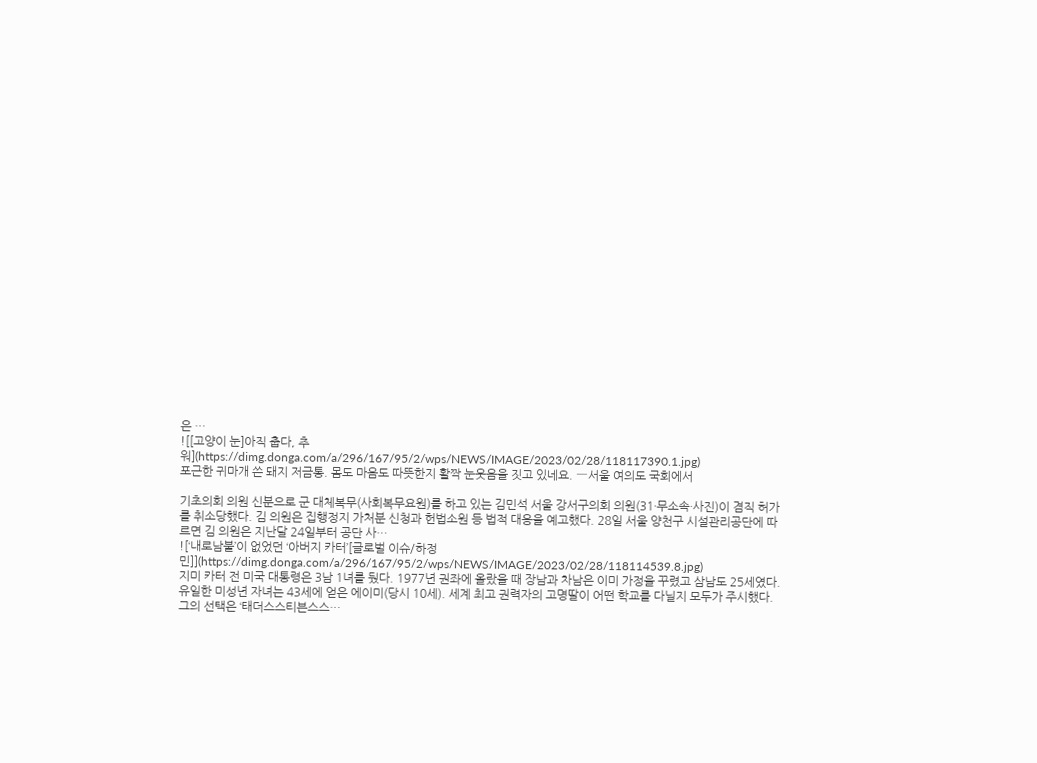은 …
![[고양이 눈]아직 춥다, 추워](https://dimg.donga.com/a/296/167/95/2/wps/NEWS/IMAGE/2023/02/28/118117390.1.jpg)
포근한 귀마개 쓴 돼지 저금통. 몸도 마음도 따뜻한지 활짝 눈웃음을 짓고 있네요. ―서울 여의도 국회에서

기초의회 의원 신분으로 군 대체복무(사회복무요원)를 하고 있는 김민석 서울 강서구의회 의원(31·무소속·사진)이 겸직 허가를 취소당했다. 김 의원은 집행정지 가처분 신청과 헌법소원 등 법적 대응을 예고했다. 28일 서울 양천구 시설관리공단에 따르면 김 의원은 지난달 24일부터 공단 사…
![‘내로남불’이 없었던 ‘아버지 카터’[글로벌 이슈/하정민]](https://dimg.donga.com/a/296/167/95/2/wps/NEWS/IMAGE/2023/02/28/118114539.8.jpg)
지미 카터 전 미국 대통령은 3남 1녀를 뒀다. 1977년 권좌에 올랐을 때 장남과 차남은 이미 가정을 꾸렸고 삼남도 25세였다. 유일한 미성년 자녀는 43세에 얻은 에이미(당시 10세). 세계 최고 권력자의 고명딸이 어떤 학교를 다닐지 모두가 주시했다. 그의 선택은 ‘태더스스티븐스스…